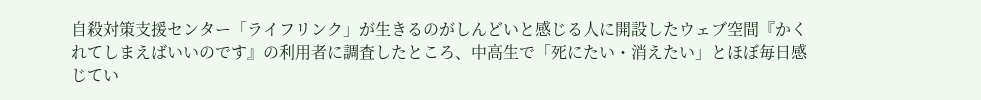自殺対策支援センター「ライフリンク」が生きるのがしんどいと感じる人に開設したウェブ空間『かくれてしまえばいいのです』の利用者に調査したところ、中高生で「死にたい・消えたい」とほぼ毎日感じてい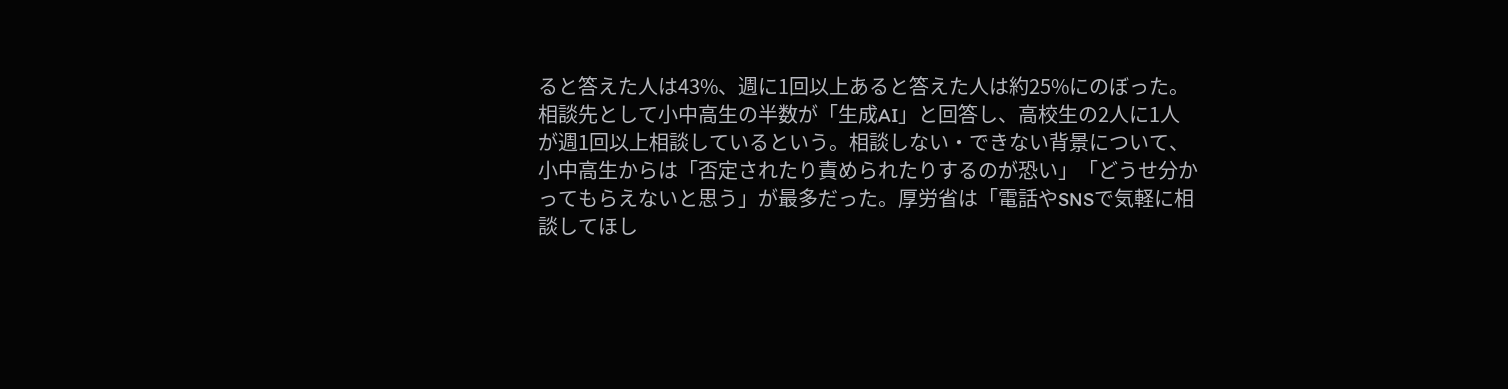ると答えた人は43%、週に1回以上あると答えた人は約25%にのぼった。相談先として小中高生の半数が「生成AI」と回答し、高校生の2人に1人が週1回以上相談しているという。相談しない・できない背景について、小中高生からは「否定されたり責められたりするのが恐い」「どうせ分かってもらえないと思う」が最多だった。厚労省は「電話やSNSで気軽に相談してほし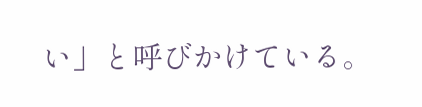い」と呼びかけている。